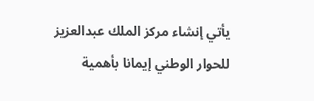يأتي إنشاء مركز الملك عبدالعزيز للحوار الوطني إيمانا بأهمية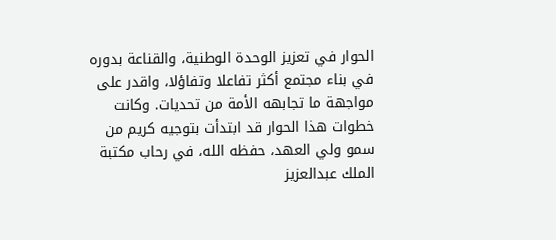الحوار في تعزيز الوحدة الوطنية، والقناعة بدوره في بناء مجتمع أكثر تفاعلا وتفاؤلا، واقدر على مواجهة ما تجابهه الأمة من تحديات. وكانت خطوات هذا الحوار قد ابتدأت بتوجيه كريم من سمو ولي العهد، حفظه الله، في رحاب مكتبة الملك عبدالعزيز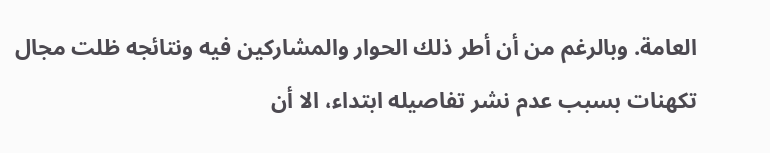العامة. وبالرغم من أن أطر ذلك الحوار والمشاركين فيه ونتائجه ظلت مجال تكهنات بسبب عدم نشر تفاصيله ابتداء، الا أن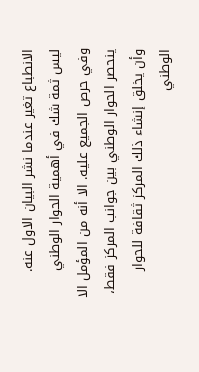الانطباع تغير عندما نشر البيان الاول عنه.
ليس ثمة شك في أهمية الحوار الوطني وفي حرص الجميع عليه. الا أنه من المؤمل الا ينحصر الحوار الوطني بين جوانب المركز فقط، وأن يخلق إنشاء ذلك المركز ثقافة للحوار الوطني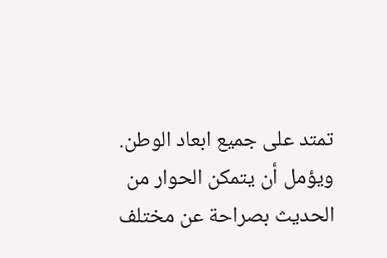تمتد على جميع ابعاد الوطن. ويؤمل أن يتمكن الحوار من الحديث بصراحة عن مختلف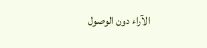الآراء دون الوصول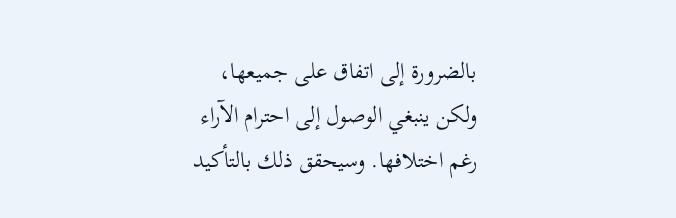بالضرورة إلى اتفاق على جميعها، ولكن ينبغي الوصول إلى احترام الآراء رغم اختلافها. وسيحقق ذلك بالتأكيد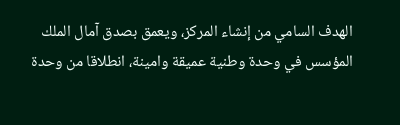الهدف السامي من إنشاء المركز، ويعمق بصدق آمال الملك المؤسس في وحدة وطنية عميقة وامينة، انطلاقا من وحدة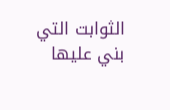الثوابت التي بني عليها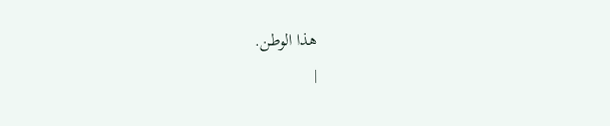هذا الوطن.
|